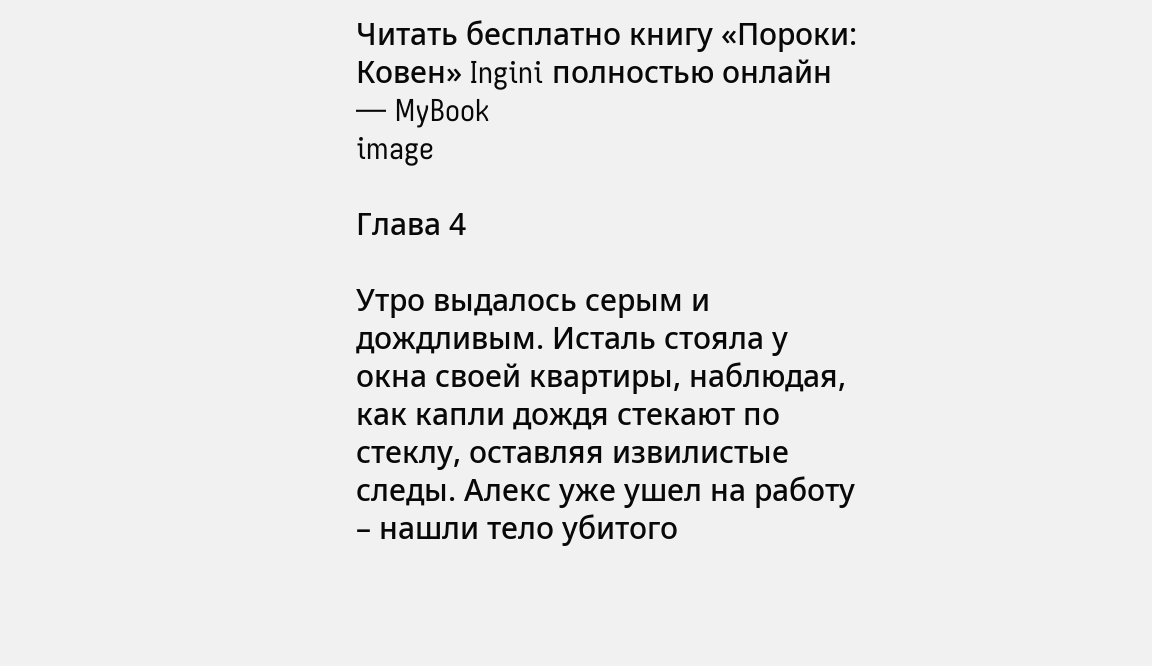Читать бесплатно книгу «Пороки: Ковен» Ingini полностью онлайн — MyBook
image

Глава 4

Утро выдалось серым и дождливым. Исталь стояла у окна своей квартиры, наблюдая, как капли дождя стекают по стеклу, оставляя извилистые следы. Алекс уже ушел на работу – нашли тело убитого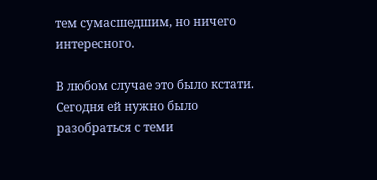тем сумасшедшим, но ничего интересного.

В любом случае это было кстати. Сегодня ей нужно было разобраться с теми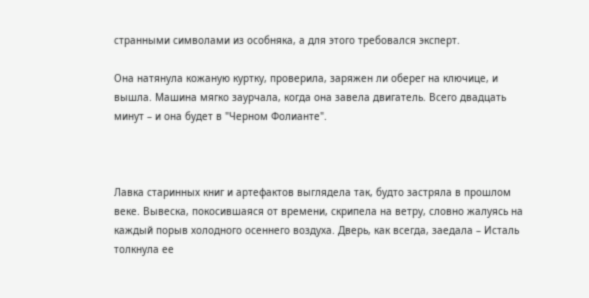странными символами из особняка, а для этого требовался эксперт.

Она натянула кожаную куртку, проверила, заряжен ли оберег на ключице, и вышла. Машина мягко заурчала, когда она завела двигатель. Всего двадцать минут – и она будет в "Черном Фолианте".



Лавка старинных книг и артефактов выглядела так, будто застряла в прошлом веке. Вывеска, покосившаяся от времени, скрипела на ветру, словно жалуясь на каждый порыв холодного осеннего воздуха. Дверь, как всегда, заедала – Исталь толкнула ее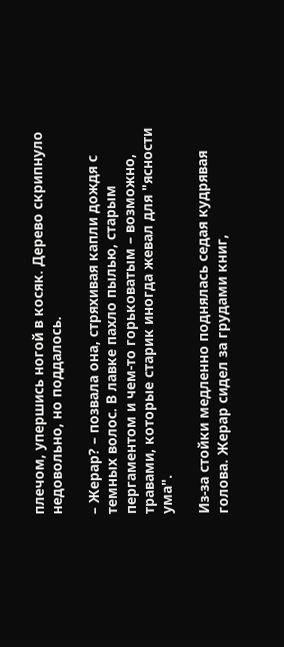плечом, упершись ногой в косяк. Дерево скрипнуло недовольно, но поддалось.

– Жерар? – позвала она, стряхивая капли дождя с темных волос. В лавке пахло пылью, старым пергаментом и чем-то горьковатым – возможно, травами, которые старик иногда жевал для "ясности ума".

Из-за стойки медленно поднялась седая кудрявая голова. Жерар сидел за грудами книг,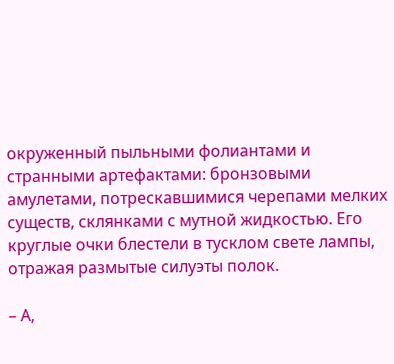окруженный пыльными фолиантами и странными артефактами: бронзовыми амулетами, потрескавшимися черепами мелких существ, склянками с мутной жидкостью. Его круглые очки блестели в тусклом свете лампы, отражая размытые силуэты полок.

– А,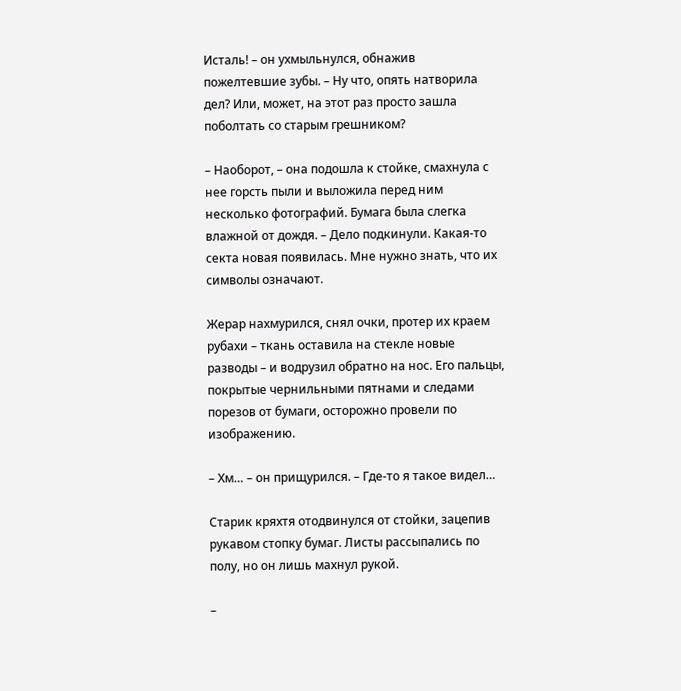Исталь! – он ухмыльнулся, обнажив пожелтевшие зубы. – Ну что, опять натворила дел? Или, может, на этот раз просто зашла поболтать со старым грешником?

– Наоборот, – она подошла к стойке, смахнула с нее горсть пыли и выложила перед ним несколько фотографий. Бумага была слегка влажной от дождя. – Дело подкинули. Какая-то секта новая появилась. Мне нужно знать, что их символы означают.

Жерар нахмурился, снял очки, протер их краем рубахи – ткань оставила на стекле новые разводы – и водрузил обратно на нос. Его пальцы, покрытые чернильными пятнами и следами порезов от бумаги, осторожно провели по изображению.

– Хм… – он прищурился. – Где-то я такое видел…

Старик кряхтя отодвинулся от стойки, зацепив рукавом стопку бумаг. Листы рассыпались по полу, но он лишь махнул рукой.

–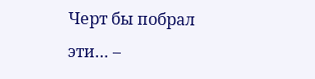Черт бы побрал эти… –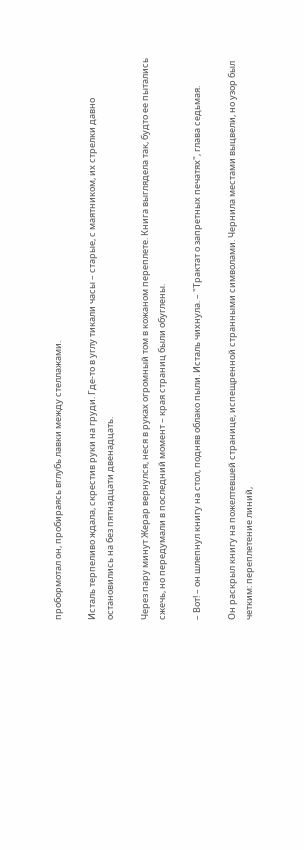пробормотал он, пробираясь вглубь лавки между стеллажами.

Исталь терпеливо ждала, скрестив руки на груди. Где-то в углу тикали часы – старые, с маятником, их стрелки давно остановились на без пятнадцати двенадцать.

Через пару минут Жерар вернулся, неся в руках огромный том в кожаном переплете. Книга выглядела так, будто ее пытались сжечь, но передумали в последний момент – края страниц были обуглены.

– Вот! – он шлепнул книгу на стол, подняв облако пыли. Исталь чихнула. – "Трактат о запретных печатях", глава седьмая.

Он раскрыл книгу на пожелтевшей странице, испещренной странными символами. Чернила местами выцвели, но узор был четким: переплетение линий,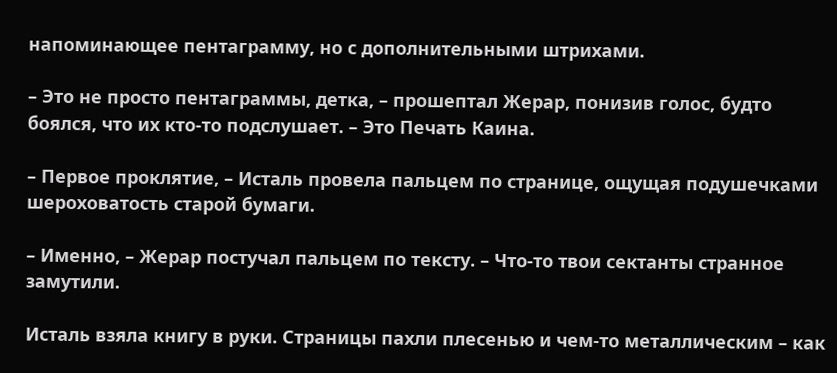напоминающее пентаграмму, но с дополнительными штрихами.

– Это не просто пентаграммы, детка, – прошептал Жерар, понизив голос, будто боялся, что их кто-то подслушает. – Это Печать Каина.

– Первое проклятие, – Исталь провела пальцем по странице, ощущая подушечками шероховатость старой бумаги.

– Именно, – Жерар постучал пальцем по тексту. – Что-то твои сектанты странное замутили.

Исталь взяла книгу в руки. Страницы пахли плесенью и чем-то металлическим – как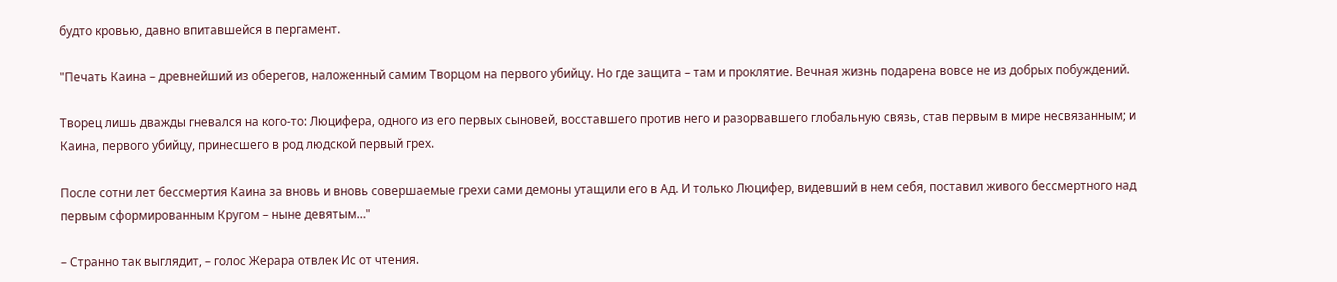будто кровью, давно впитавшейся в пергамент.

"Печать Каина – древнейший из оберегов, наложенный самим Творцом на первого убийцу. Но где защита – там и проклятие. Вечная жизнь подарена вовсе не из добрых побуждений.

Творец лишь дважды гневался на кого-то: Люцифера, одного из его первых сыновей, восставшего против него и разорвавшего глобальную связь, став первым в мире несвязанным; и Каина, первого убийцу, принесшего в род людской первый грех.

После сотни лет бессмертия Каина за вновь и вновь совершаемые грехи сами демоны утащили его в Ад. И только Люцифер, видевший в нем себя, поставил живого бессмертного над первым сформированным Кругом – ныне девятым…"

– Странно так выглядит, – голос Жерара отвлек Ис от чтения.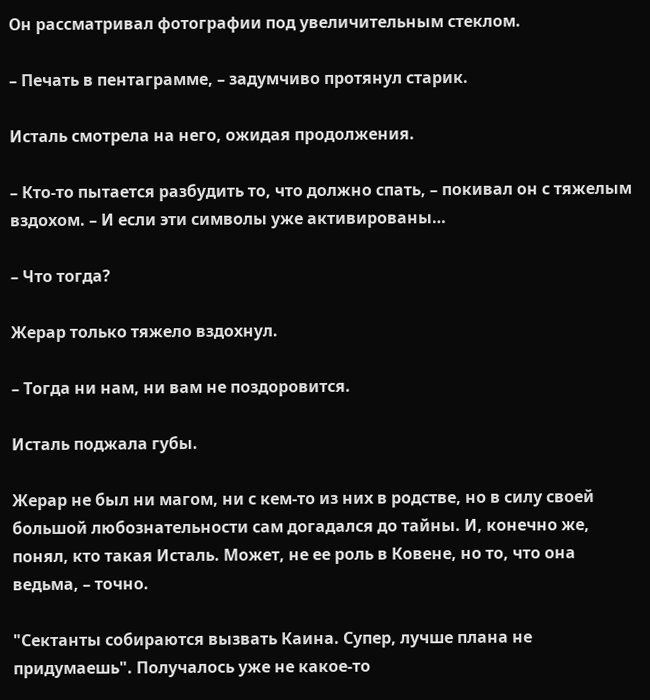Он рассматривал фотографии под увеличительным стеклом.

– Печать в пентаграмме, – задумчиво протянул старик.

Исталь смотрела на него, ожидая продолжения.

– Кто-то пытается разбудить то, что должно спать, – покивал он с тяжелым вздохом. – И если эти символы уже активированы…

– Что тогда?

Жерар только тяжело вздохнул.

– Тогда ни нам, ни вам не поздоровится.

Исталь поджала губы.

Жерар не был ни магом, ни с кем-то из них в родстве, но в силу своей большой любознательности сам догадался до тайны. И, конечно же, понял, кто такая Исталь. Может, не ее роль в Ковене, но то, что она ведьма, – точно.

"Сектанты собираются вызвать Каина. Супер, лучше плана не придумаешь". Получалось уже не какое-то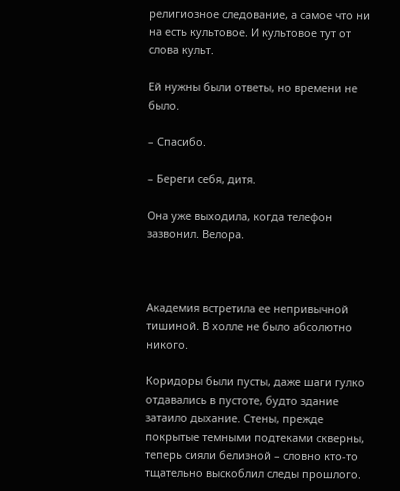религиозное следование, а самое что ни на есть культовое. И культовое тут от слова культ.

Ей нужны были ответы, но времени не было.

– Спасибо.

– Береги себя, дитя.

Она уже выходила, когда телефон зазвонил. Велора.



Академия встретила ее непривычной тишиной. В холле не было абсолютно никого.

Коридоры были пусты, даже шаги гулко отдавались в пустоте, будто здание затаило дыхание. Стены, прежде покрытые темными подтеками скверны, теперь сияли белизной – словно кто-то тщательно выскоблил следы прошлого.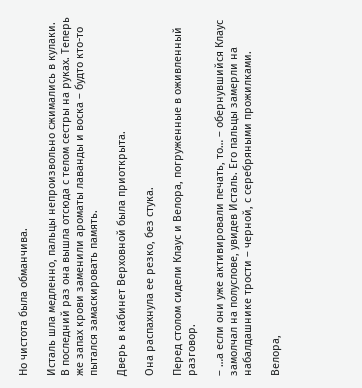Но чистота была обманчива.

Исталь шла медленно, пальцы непроизвольно сжимались в кулаки. В последний раз она вышла отсюда с телом сестры на руках. Теперь же запах крови заменили ароматы лаванды и воска – будто кто-то пытался замаскировать память.

Дверь в кабинет Верховной была приоткрыта.

Она распахнула ее резко, без стука.

Перед столом сидели Клаус и Велора, погруженные в оживленный разговор.

– …а если они уже активировали печать, то… – обернувшийся Клаус замолчал на полуслове, увидев Исталь. Его пальцы замерли на набалдашнике трости – черной, с серебряными прожилками.

Велора,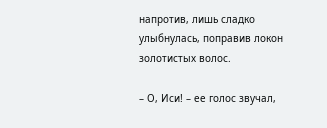напротив, лишь сладко улыбнулась, поправив локон золотистых волос.

– О, Иси! – ее голос звучал,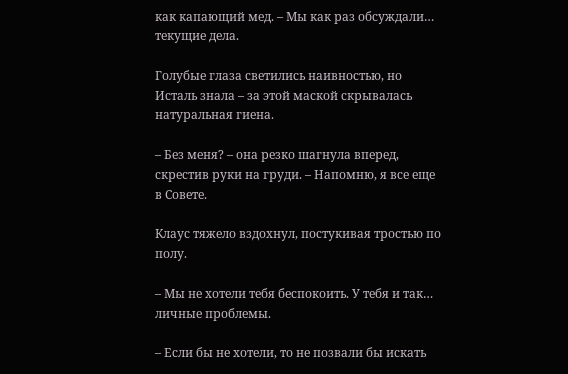как капающий мед. – Мы как раз обсуждали… текущие дела.

Голубые глаза светились наивностью, но Исталь знала – за этой маской скрывалась натуральная гиена.

– Без меня? – она резко шагнула вперед, скрестив руки на груди. – Напомню, я все еще в Совете.

Клаус тяжело вздохнул, постукивая тростью по полу.

– Мы не хотели тебя беспокоить. У тебя и так… личные проблемы.

– Если бы не хотели, то не позвали бы искать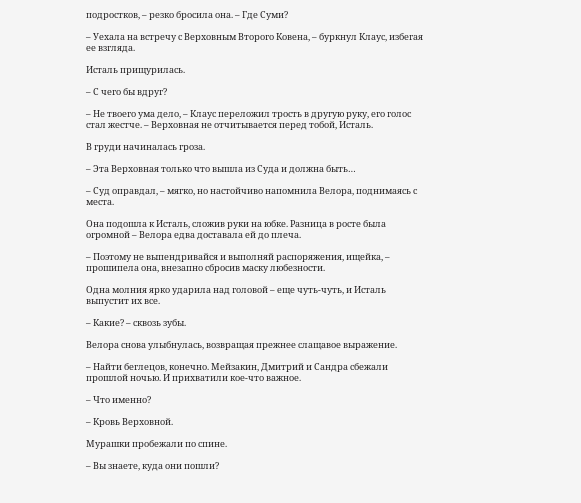подростков, – резко бросила она. – Где Суми?

– Уехала на встречу с Верховным Второго Ковена, – буркнул Клаус, избегая ее взгляда.

Исталь прищурилась.

– С чего бы вдруг?

– Не твоего ума дело, – Клаус переложил трость в другую руку, его голос стал жестче. – Верховная не отчитывается перед тобой, Исталь.

В груди начиналась гроза.

– Эта Верховная только что вышла из Суда и должна быть…

– Суд оправдал, – мягко, но настойчиво напомнила Велора, поднимаясь с места.

Она подошла к Исталь, сложив руки на юбке. Разница в росте была огромной – Велора едва доставала ей до плеча.

– Поэтому не выпендривайся и выполняй распоряжения, ищейка, – прошипела она, внезапно сбросив маску любезности.

Одна молния ярко ударила над головой – еще чуть-чуть, и Исталь выпустит их все.

– Какие? – сквозь зубы.

Велора снова улыбнулась, возвращая прежнее слащавое выражение.

– Найти беглецов, конечно. Мейзакин, Дмитрий и Сандра сбежали прошлой ночью. И прихватили кое-что важное.

– Что именно?

– Кровь Верховной.

Мурашки пробежали по спине.

– Вы знаете, куда они пошли?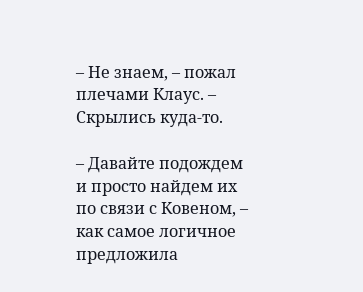– Не знаем, – пожал плечами Клаус. – Скрылись куда-то.

– Давайте подождем и просто найдем их по связи с Ковеном, – как самое логичное предложила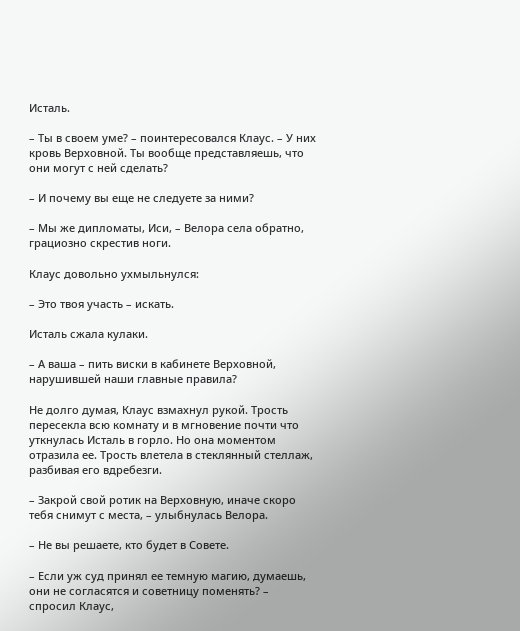Исталь.

– Ты в своем уме? – поинтересовался Клаус. – У них кровь Верховной. Ты вообще представляешь, что они могут с ней сделать?

– И почему вы еще не следуете за ними?

– Мы же дипломаты, Иси, – Велора села обратно, грациозно скрестив ноги.

Клаус довольно ухмыльнулся:

– Это твоя участь – искать.

Исталь сжала кулаки.

– А ваша – пить виски в кабинете Верховной, нарушившей наши главные правила?

Не долго думая, Клаус взмахнул рукой. Трость пересекла всю комнату и в мгновение почти что уткнулась Исталь в горло. Но она моментом отразила ее. Трость влетела в стеклянный стеллаж, разбивая его вдребезги.

– Закрой свой ротик на Верховную, иначе скоро тебя снимут с места, – улыбнулась Велора.

– Не вы решаете, кто будет в Совете.

– Если уж суд принял ее темную магию, думаешь, они не согласятся и советницу поменять? – спросил Клаус,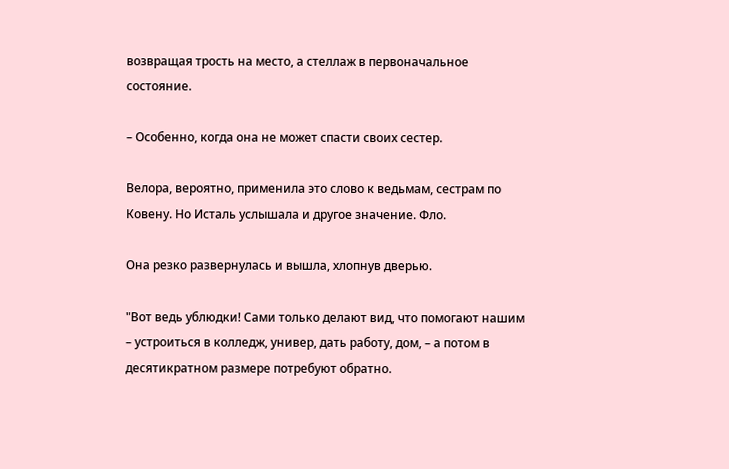возвращая трость на место, а стеллаж в первоначальное состояние.

– Особенно, когда она не может спасти своих сестер.

Велора, вероятно, применила это слово к ведьмам, сестрам по Ковену. Но Исталь услышала и другое значение. Фло.

Она резко развернулась и вышла, хлопнув дверью.

"Вот ведь ублюдки! Сами только делают вид, что помогают нашим – устроиться в колледж, универ, дать работу, дом, – а потом в десятикратном размере потребуют обратно.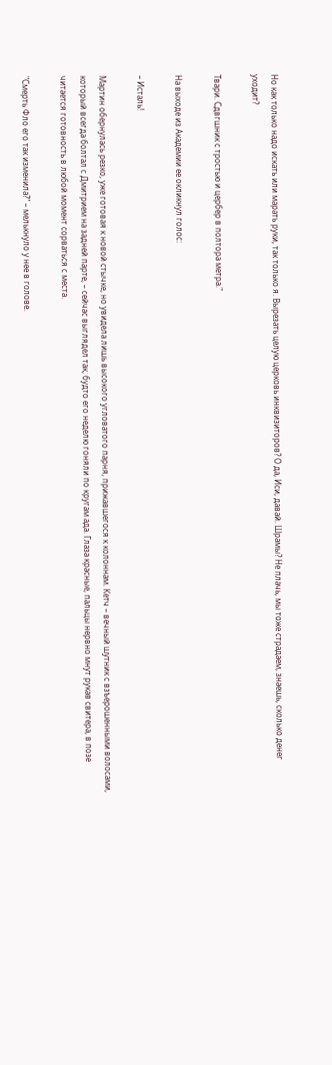Но как только надо искать или марать руки, так только я. Вырезать целую церковь инквизиторов? О да, Иси, давай. Шрамы? Не плачь, мы тоже страдаем, знаешь, сколько денег уходит?

Твари. Сдвгшник с тростью и цербер в полтора метра."

На выходе из Академии ее окликнул голос:

– Исталь!

Мартин обернулась резко, уже готовая к новой стычке, но увидела лишь высокого угловатого парня, прижавшегося к колоннам. Кетч – вечный шутник с взъерошенными волосами, который всегда болтал с Дмитрием на задней парте, – сейчас выглядел так, будто его неделю гоняли по кругам ада. Глаза красные, пальцы нервно мнут рукав свитера, в позе читается готовность в любой момент сорваться с места.

"Смерть Фло его так изменила?" – мелькнуло у нее в голове.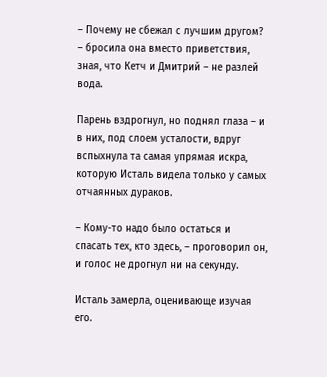– Почему не сбежал с лучшим другом? – бросила она вместо приветствия, зная, что Кетч и Дмитрий – не разлей вода.

Парень вздрогнул, но поднял глаза – и в них, под слоем усталости, вдруг вспыхнула та самая упрямая искра, которую Исталь видела только у самых отчаянных дураков.

– Кому-то надо было остаться и спасать тех, кто здесь, – проговорил он, и голос не дрогнул ни на секунду.

Исталь замерла, оценивающе изучая его.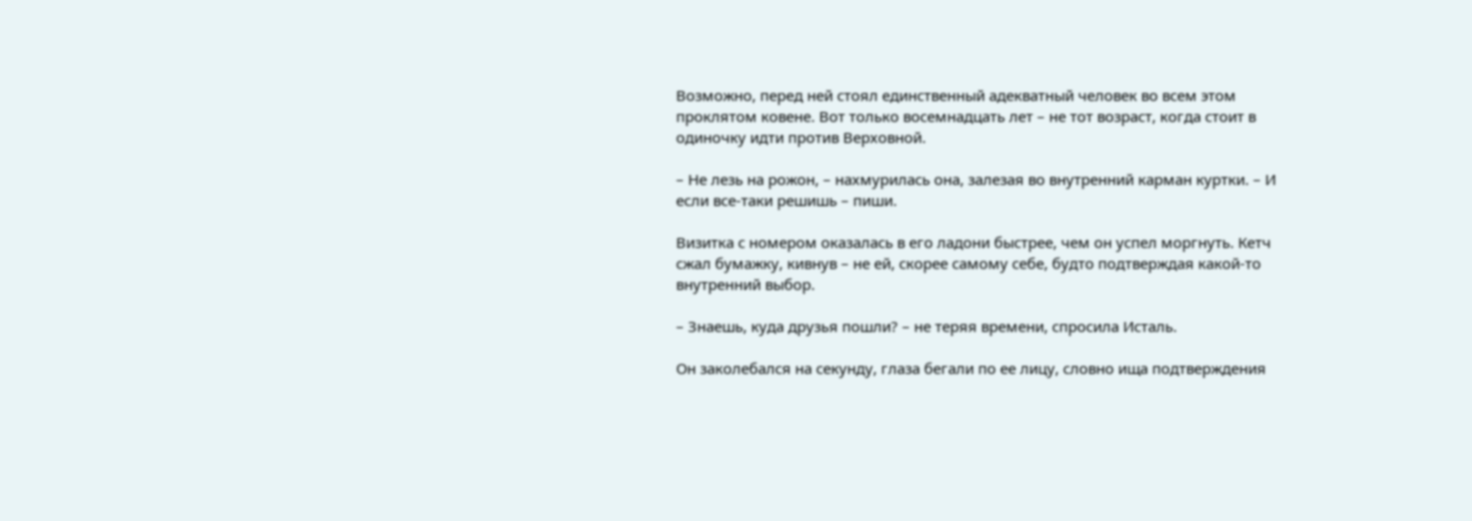Возможно, перед ней стоял единственный адекватный человек во всем этом проклятом ковене. Вот только восемнадцать лет – не тот возраст, когда стоит в одиночку идти против Верховной.

– Не лезь на рожон, – нахмурилась она, залезая во внутренний карман куртки. – И если все-таки решишь – пиши.

Визитка с номером оказалась в его ладони быстрее, чем он успел моргнуть. Кетч сжал бумажку, кивнув – не ей, скорее самому себе, будто подтверждая какой-то внутренний выбор.

– Знаешь, куда друзья пошли? – не теряя времени, спросила Исталь.

Он заколебался на секунду, глаза бегали по ее лицу, словно ища подтверждения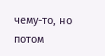чему-то, но потом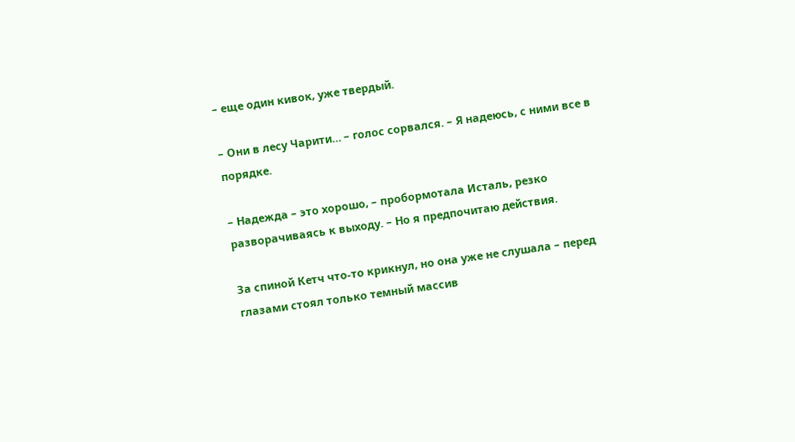– еще один кивок, уже твердый.

– Они в лесу Чарити… – голос сорвался. – Я надеюсь, с ними все в порядке.

– Надежда – это хорошо, – пробормотала Исталь, резко разворачиваясь к выходу. – Но я предпочитаю действия.

За спиной Кетч что-то крикнул, но она уже не слушала – перед глазами стоял только темный массив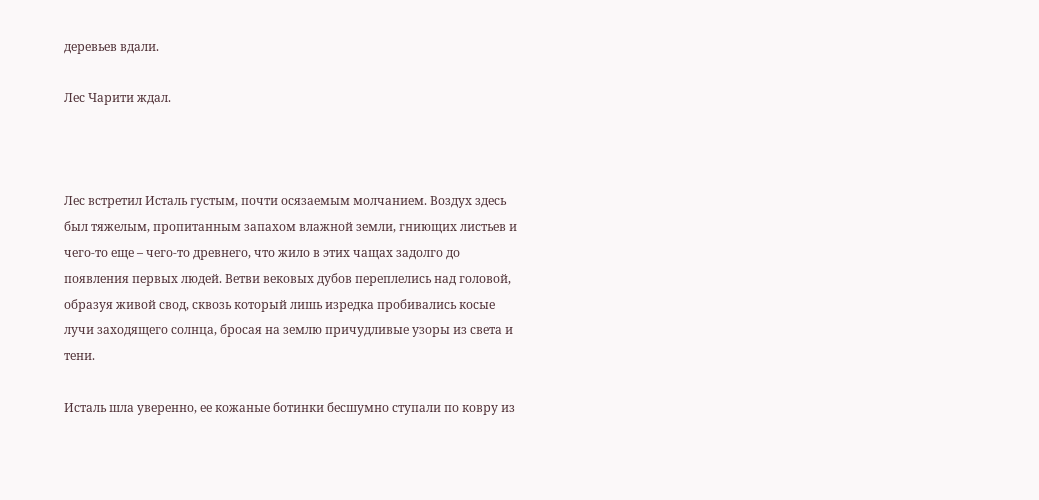деревьев вдали.

Лес Чарити ждал.



Лес встретил Исталь густым, почти осязаемым молчанием. Воздух здесь был тяжелым, пропитанным запахом влажной земли, гниющих листьев и чего-то еще – чего-то древнего, что жило в этих чащах задолго до появления первых людей. Ветви вековых дубов переплелись над головой, образуя живой свод, сквозь который лишь изредка пробивались косые лучи заходящего солнца, бросая на землю причудливые узоры из света и тени.

Исталь шла уверенно, ее кожаные ботинки бесшумно ступали по ковру из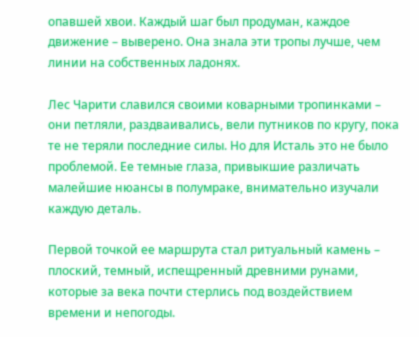опавшей хвои. Каждый шаг был продуман, каждое движение – выверено. Она знала эти тропы лучше, чем линии на собственных ладонях.

Лес Чарити славился своими коварными тропинками – они петляли, раздваивались, вели путников по кругу, пока те не теряли последние силы. Но для Исталь это не было проблемой. Ее темные глаза, привыкшие различать малейшие нюансы в полумраке, внимательно изучали каждую деталь.

Первой точкой ее маршрута стал ритуальный камень – плоский, темный, испещренный древними рунами, которые за века почти стерлись под воздействием времени и непогоды.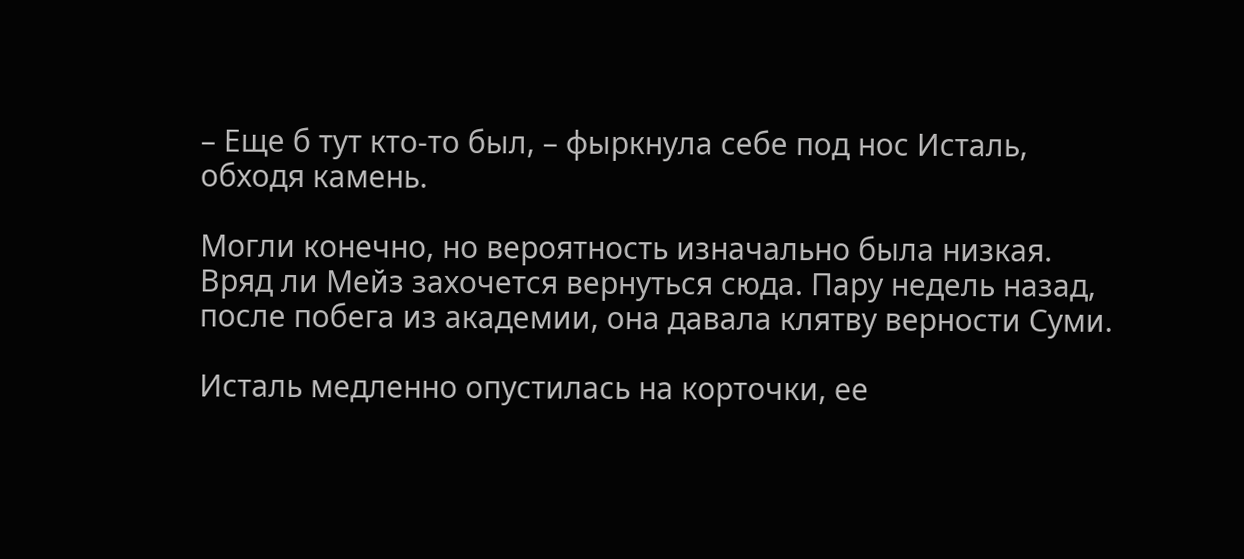– Еще б тут кто-то был, – фыркнула себе под нос Исталь, обходя камень.

Могли конечно, но вероятность изначально была низкая. Вряд ли Мейз захочется вернуться сюда. Пару недель назад, после побега из академии, она давала клятву верности Суми.

Исталь медленно опустилась на корточки, ее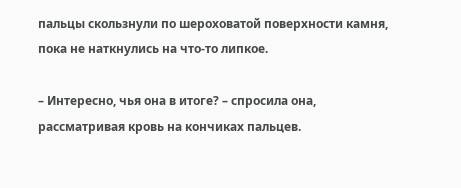пальцы скользнули по шероховатой поверхности камня, пока не наткнулись на что-то липкое.

– Интересно, чья она в итоге? – спросила она, рассматривая кровь на кончиках пальцев.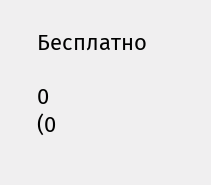Бесплатно

0
(0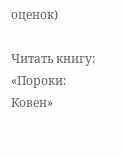оценок)

Читать книгу: «Пороки: Ковен»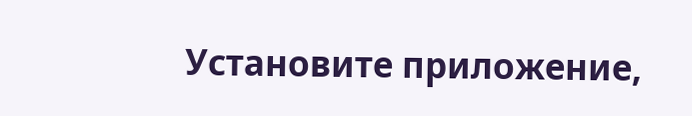Установите приложение,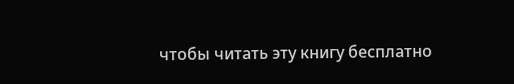чтобы читать эту книгу бесплатно